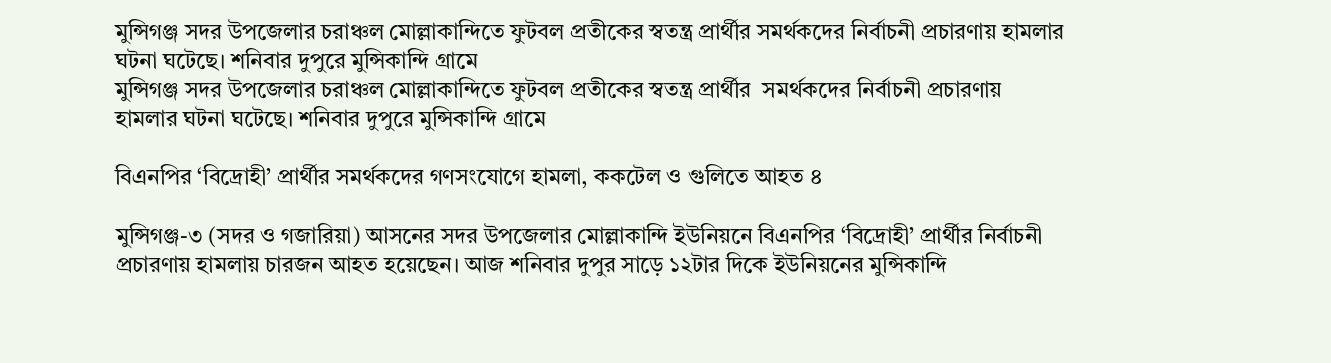মুন্সিগঞ্জ সদর উপজেলার চরাঞ্চল মোল্লাকান্দিতে ফুটবল প্রতীকের স্বতন্ত্র প্রার্থীর সমর্থকদের নির্বাচনী প্রচারণায় হামলার ঘটনা ঘটেছে। শনিবার দুপুরে মুন্সিকান্দি গ্রামে
মুন্সিগঞ্জ সদর উপজেলার চরাঞ্চল মোল্লাকান্দিতে ফুটবল প্রতীকের স্বতন্ত্র প্রার্থীর  সমর্থকদের নির্বাচনী প্রচারণায় হামলার ঘটনা ঘটেছে। শনিবার দুপুরে মুন্সিকান্দি গ্রামে

বিএনপির ‘বিদ্রোহী’ প্রার্থীর সমর্থকদের গণসংযোগে হামলা, ককটেল ও গুলিতে আহত ৪

মুন্সিগঞ্জ-৩ (সদর ও গজারিয়া) আসনের সদর উপজেলার মোল্লাকান্দি ইউনিয়নে বিএনপির ‘বিদ্রোহী’ প্রার্থীর নির্বাচনী প্রচারণায় হামলায় চারজন আহত হয়েছেন। আজ শনিবার দুপুর সাড়ে ১২টার দিকে ইউনিয়নের মুন্সিকান্দি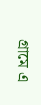গ্রামে এ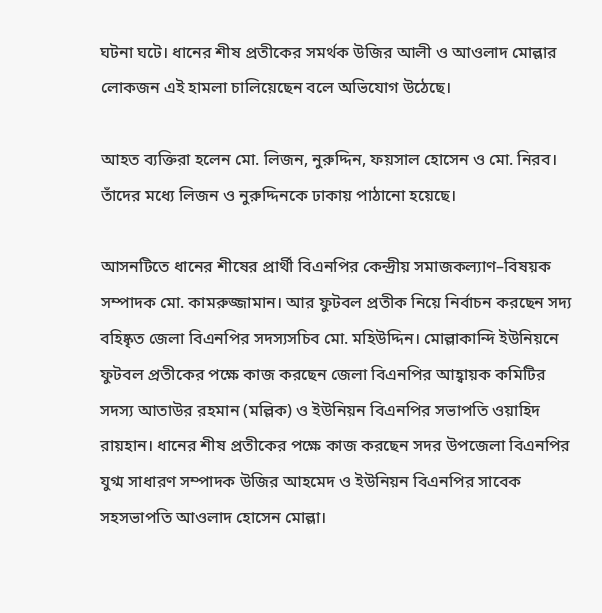ঘটনা ঘটে। ধানের শীষ প্রতীকের সমর্থক উজির আলী ও আওলাদ মোল্লার লোকজন এই হামলা চালিয়েছেন বলে অভিযোগ উঠেছে।

আহত ব্যক্তিরা হলেন মো. লিজন, নুরুদ্দিন, ফয়সাল হোসেন ও মো. নিরব। তাঁদের মধ্যে লিজন ও নুরুদ্দিনকে ঢাকায় পাঠানো হয়েছে।

আসনটিতে ধানের শীষের প্রার্থী বিএনপির কেন্দ্রীয় সমাজকল্যাণ–বিষয়ক সম্পাদক মো. কামরুজ্জামান। আর ফুটবল প্রতীক নিয়ে নির্বাচন করছেন সদ্য বহিষ্কৃত জেলা বিএনপির সদস্যসচিব মো. মহিউদ্দিন। মোল্লাকান্দি ইউনিয়নে ফুটবল প্রতীকের পক্ষে কাজ করছেন জেলা বিএনপির আহ্বায়ক কমিটির সদস্য আতাউর রহমান (মল্লিক) ও ইউনিয়ন বিএনপির সভাপতি ওয়াহিদ রায়হান। ধানের শীষ প্রতীকের পক্ষে কাজ করছেন সদর উপজেলা বিএনপির যুগ্ম সাধারণ সম্পাদক উজির আহমেদ ও ইউনিয়ন বিএনপির সাবেক সহসভাপতি আওলাদ হোসেন মোল্লা।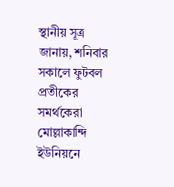স্থানীয় সূত্র জানায়, শনিবার সকালে ফুটবল প্রতীকের সমর্থকেরা মোল্লাকান্দি ইউনিয়নে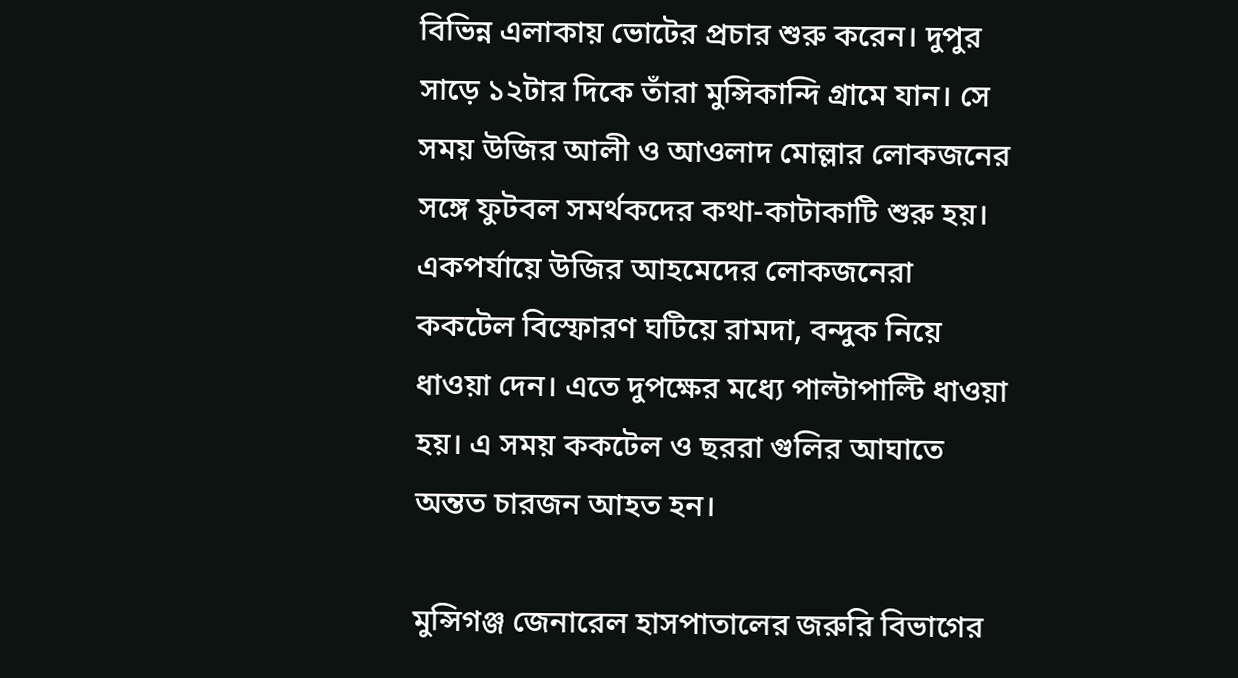বিভিন্ন এলাকায় ভোটের প্রচার শুরু করেন। দুপুর সাড়ে ১২টার দিকে তাঁরা মুন্সিকান্দি গ্রামে যান। সে সময় উজির আলী ও আওলাদ মোল্লার লোকজনের সঙ্গে ফুটবল সমর্থকদের কথা-কাটাকাটি শুরু হয়। একপর্যায়ে উজির আহমেদের লোকজনেরা ককটেল বিস্ফোরণ ঘটিয়ে রামদা, বন্দুক নিয়ে ধাওয়া দেন। এতে দুপক্ষের মধ্যে পাল্টাপাল্টি ধাওয়া হয়। এ সময় ককটেল ও ছররা গুলির আঘাতে অন্তত চারজন আহত হন।

মুন্সিগঞ্জ জেনারেল হাসপাতালের জরুরি বিভাগের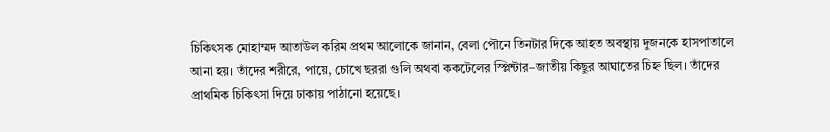চিকিৎসক মোহাম্মদ আতাউল করিম প্রথম আলোকে জানান, বেলা পৌনে তিনটার দিকে আহত অবস্থায় দুজনকে হাসপাতালে আনা হয়। তাঁদের শরীরে, পায়ে, চোখে ছররা গুলি অথবা ককটেলের স্প্লিন্টার–জাতীয় কিছুর আঘাতের চিহ্ন ছিল। তাঁদের প্রাথমিক চিকিৎসা দিয়ে ঢাকায় পাঠানো হয়েছে।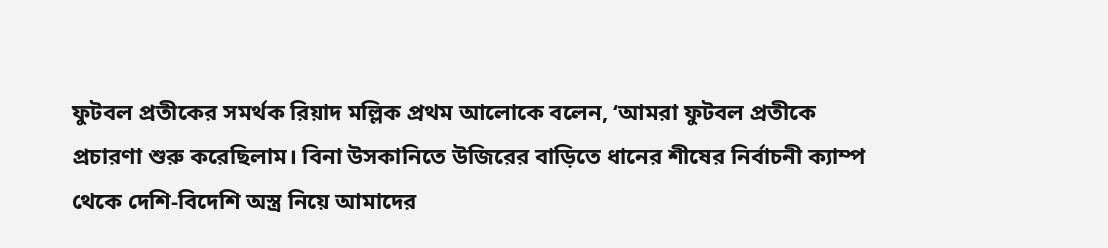ফুটবল প্রতীকের সমর্থক রিয়াদ মল্লিক প্রথম আলোকে বলেন, ‘আমরা ফুটবল প্রতীকে প্রচারণা শুরু করেছিলাম। বিনা উসকানিতে উজিরের বাড়িতে ধানের শীষের নির্বাচনী ক্যাম্প থেকে দেশি-বিদেশি অস্ত্র নিয়ে আমাদের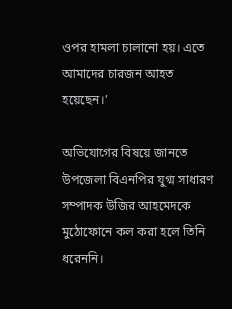ওপর হামলা চালানো হয়। এতে আমাদের চারজন আহত হয়েছেন।’

অভিযোগের বিষয়ে জানতে উপজেলা বিএনপির যুগ্ম সাধারণ সম্পাদক উজির আহমেদকে মুঠোফোনে কল করা হলে তিনি ধরেননি।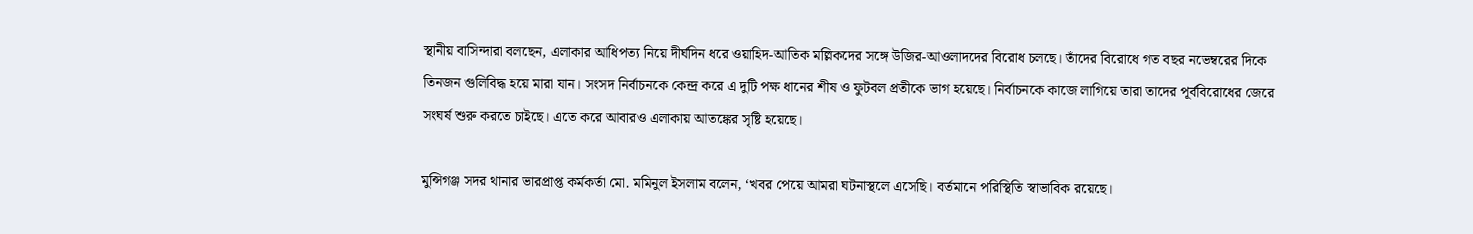স্থানীয় বাসিন্দারা বলছেন, এলাকার আধিপত্য নিয়ে দীর্ঘদিন ধরে ওয়াহিদ-আতিক মল্লিকদের সঙ্গে উজির-আওলাদদের বিরোধ চলছে। তাঁদের বিরোধে গত বছর নভেম্বরের দিকে তিনজন গুলিবিদ্ধ হয়ে মারা যান। সংসদ নির্বাচনকে কেন্দ্র করে এ দুটি পক্ষ ধানের শীষ ও ফুটবল প্রতীকে ভাগ হয়েছে। নির্বাচনকে কাজে লাগিয়ে তারা তাদের পূর্ববিরোধের জেরে সংঘর্ষ শুরু করতে চাইছে। এতে করে আবারও এলাকায় আতঙ্কের সৃষ্টি হয়েছে।

মুন্সিগঞ্জ সদর থানার ভারপ্রাপ্ত কর্মকর্তা মো. মমিনুল ইসলাম বলেন, ‘খবর পেয়ে আমরা ঘটনাস্থলে এসেছি। বর্তমানে পরিস্থিতি স্বাভাবিক রয়েছে।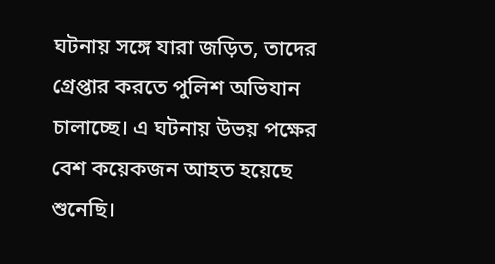ঘটনায় সঙ্গে যারা জড়িত, তাদের গ্রেপ্তার করতে পুলিশ অভিযান চালাচ্ছে। এ ঘটনায় উভয় পক্ষের বেশ কয়েকজন আহত হয়েছে শুনেছি।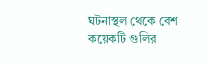ঘটনাস্থল থেকে বেশ কয়েকটি গুলির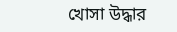খোসা উদ্ধার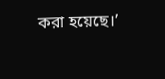করা হয়েছে।’